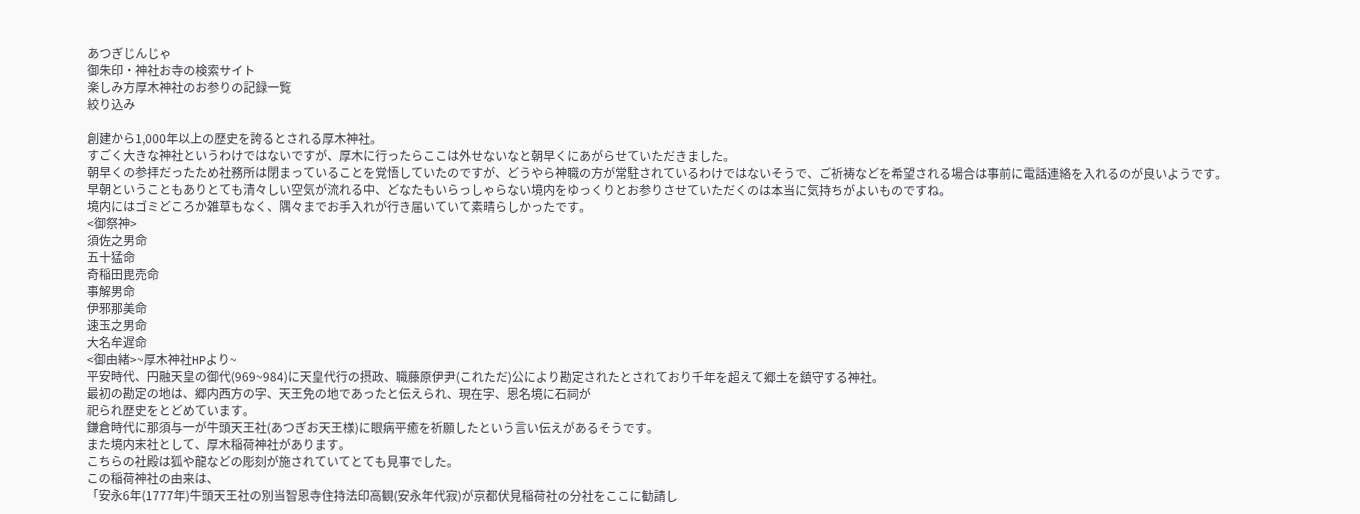あつぎじんじゃ
御朱印・神社お寺の検索サイト
楽しみ方厚木神社のお参りの記録一覧
絞り込み

創建から1,000年以上の歴史を誇るとされる厚木神社。
すごく大きな神社というわけではないですが、厚木に行ったらここは外せないなと朝早くにあがらせていただきました。
朝早くの参拝だったため社務所は閉まっていることを覚悟していたのですが、どうやら神職の方が常駐されているわけではないそうで、ご祈祷などを希望される場合は事前に電話連絡を入れるのが良いようです。
早朝ということもありとても清々しい空気が流れる中、どなたもいらっしゃらない境内をゆっくりとお参りさせていただくのは本当に気持ちがよいものですね。
境内にはゴミどころか雑草もなく、隅々までお手入れが行き届いていて素晴らしかったです。
<御祭神>
須佐之男命
五十猛命
奇稲田毘売命
事解男命
伊邪那美命
速玉之男命
大名牟遅命
<御由緒>~厚木神社HPより~
平安時代、円融天皇の御代(969~984)に天皇代行の摂政、職藤原伊尹(これただ)公により勘定されたとされており千年を超えて郷土を鎮守する神社。
最初の勘定の地は、郷内西方の字、天王免の地であったと伝えられ、現在字、恩名境に石祠が
祀られ歴史をとどめています。
鎌倉時代に那須与一が牛頭天王社(あつぎお天王様)に眼病平癒を祈願したという言い伝えがあるそうです。
また境内末社として、厚木稲荷神社があります。
こちらの社殿は狐や龍などの彫刻が施されていてとても見事でした。
この稲荷神社の由来は、
「安永6年(1777年)牛頭天王社の別当智恩寺住持法印高観(安永年代寂)が京都伏見稲荷社の分社をここに勧請し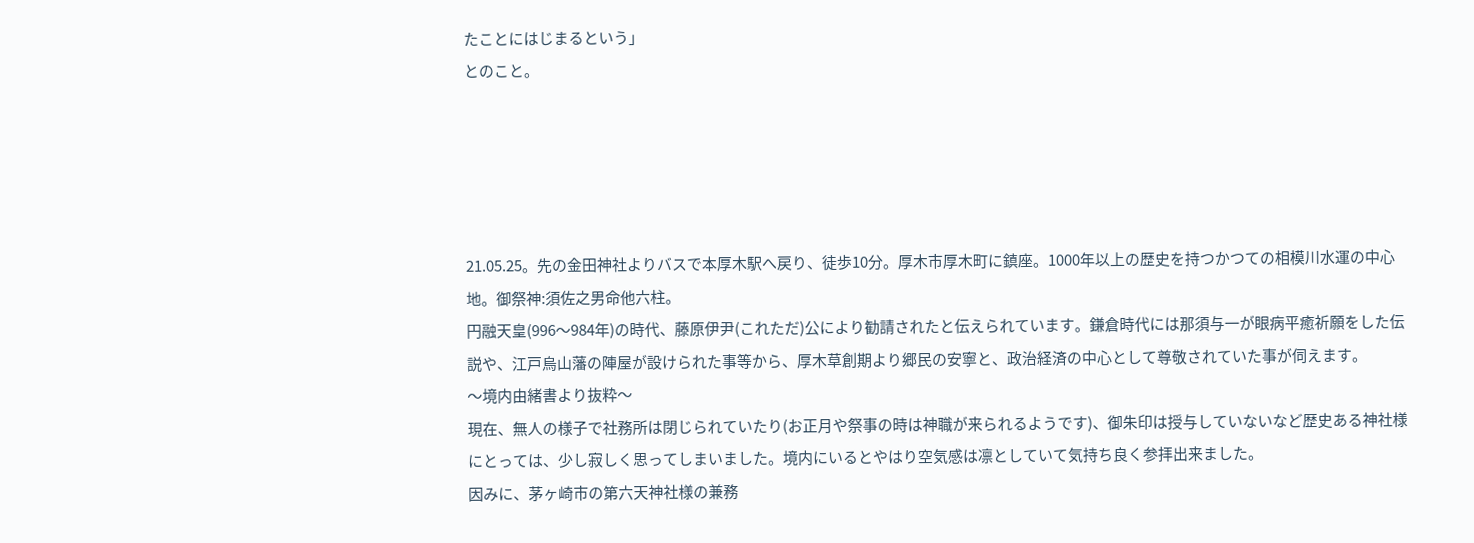たことにはじまるという」
とのこと。





21.05.25。先の金田神社よりバスで本厚木駅へ戻り、徒歩10分。厚木市厚木町に鎮座。1000年以上の歴史を持つかつての相模川水運の中心地。御祭神:須佐之男命他六柱。
円融天皇(996〜984年)の時代、藤原伊尹(これただ)公により勧請されたと伝えられています。鎌倉時代には那須与一が眼病平癒祈願をした伝説や、江戸烏山藩の陣屋が設けられた事等から、厚木草創期より郷民の安寧と、政治経済の中心として尊敬されていた事が伺えます。
〜境内由緒書より抜粋〜
現在、無人の様子で社務所は閉じられていたり(お正月や祭事の時は神職が来られるようです)、御朱印は授与していないなど歴史ある神社様にとっては、少し寂しく思ってしまいました。境内にいるとやはり空気感は凛としていて気持ち良く参拝出来ました。
因みに、茅ヶ崎市の第六天神社様の兼務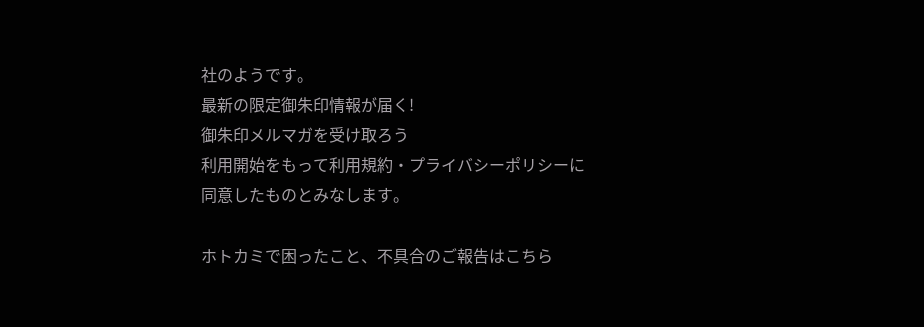社のようです。
最新の限定御朱印情報が届く!
御朱印メルマガを受け取ろう
利用開始をもって利用規約・プライバシーポリシーに
同意したものとみなします。

ホトカミで困ったこと、不具合のご報告はこちら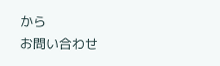から
お問い合わせ